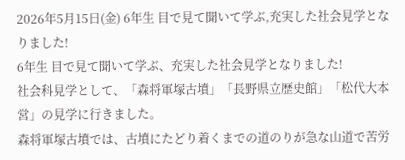2026年5月15日(金) 6年生 目で見て聞いて学ぶ,充実した社会見学となりました!
6年生 目で見て聞いて学ぶ、充実した社会見学となりました!
社会科見学として、「森将軍塚古墳」「長野県立歴史館」「松代大本営」の見学に行きました。
森将軍塚古墳では、古墳にたどり着くまでの道のりが急な山道で苦労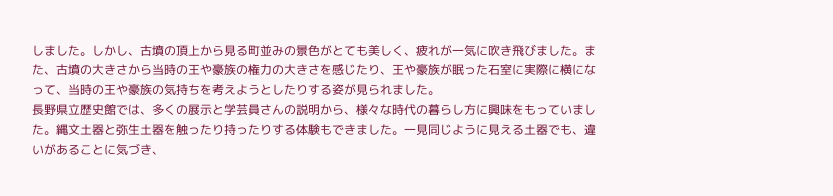しました。しかし、古墳の頂上から見る町並みの景色がとても美しく、疲れが一気に吹き飛びました。また、古墳の大きさから当時の王や豪族の権力の大きさを感じたり、王や豪族が眠った石室に実際に横になって、当時の王や豪族の気持ちを考えようとしたりする姿が見られました。
長野県立歴史館では、多くの展示と学芸員さんの説明から、様々な時代の暮らし方に興味をもっていました。縄文土器と弥生土器を触ったり持ったりする体験もできました。一見同じように見える土器でも、違いがあることに気づき、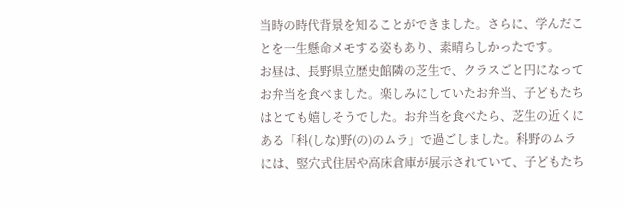当時の時代背景を知ることができました。さらに、学んだことを一生懸命メモする姿もあり、素晴らしかったです。
お昼は、長野県立歴史館隣の芝生で、クラスごと円になってお弁当を食べました。楽しみにしていたお弁当、子どもたちはとても嬉しそうでした。お弁当を食べたら、芝生の近くにある「科(しな)野(の)のムラ」で過ごしました。科野のムラには、竪穴式住居や高床倉庫が展示されていて、子どもたち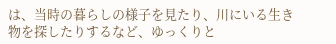は、当時の暮らしの様子を見たり、川にいる生き物を探したりするなど、ゆっくりと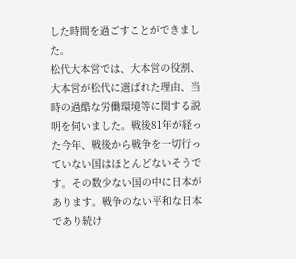した時間を過ごすことができました。
松代大本営では、大本営の役割、大本営が松代に選ばれた理由、当時の過酷な労働環境等に関する説明を伺いました。戦後81年が経った今年、戦後から戦争を一切行っていない国はほとんどないそうです。その数少ない国の中に日本があります。戦争のない平和な日本であり続け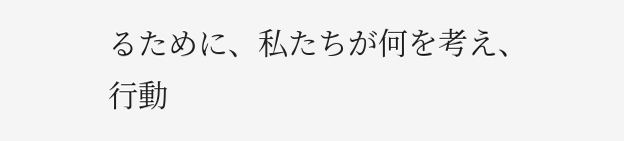るために、私たちが何を考え、行動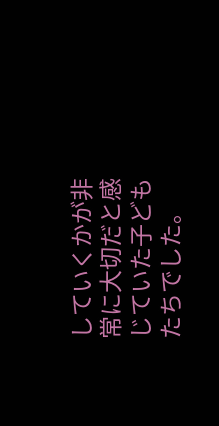していくかが非常に大切だと感じていた子どもたちでした。